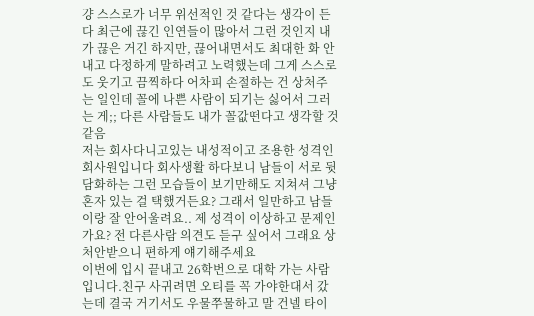걍 스스로가 너무 위선적인 것 같다는 생각이 든다 최근에 끊긴 인연들이 많아서 그런 것인지 내가 끊은 거긴 하지만, 끊어내면서도 최대한 화 안 내고 다정하게 말하려고 노력했는데 그게 스스로도 웃기고 끔찍하다 어차피 손절하는 건 상처주는 일인데 꼴에 나쁜 사람이 되기는 싫어서 그러는 게;; 다른 사람들도 내가 꼴값떤다고 생각할 것 같음
저는 회사다니고있는 내성적이고 조용한 성격인 회사원입니다 회사생활 하다보니 남들이 서로 뒷담화하는 그런 모습들이 보기만해도 지쳐셔 그냥 혼자 있는 걸 택했거든요? 그래서 일만하고 남들이랑 잘 안어울려요.. 제 성격이 이상하고 문제인가요? 전 다른사람 의견도 듣구 싶어서 그래요 상처안받으니 편하게 얘기해주세요
이번에 입시 끝내고 26학번으로 대학 가는 사람입니다.친구 사귀려면 오티를 꼭 가야한대서 갔는데 결국 거기서도 우물쭈물하고 말 건넬 타이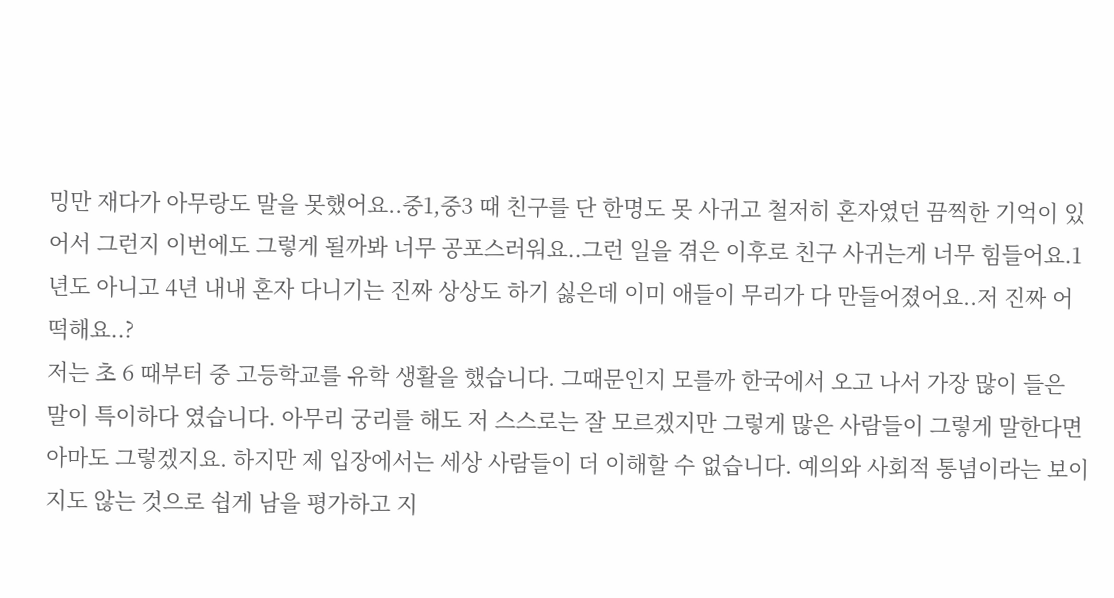밍만 재다가 아무랑도 말을 못했어요..중1,중3 때 친구를 단 한명도 못 사귀고 철저히 혼자였던 끔찍한 기억이 있어서 그런지 이번에도 그렇게 될까봐 너무 공포스러워요..그런 일을 겪은 이후로 친구 사귀는게 너무 힘들어요.1년도 아니고 4년 내내 혼자 다니기는 진짜 상상도 하기 싫은데 이미 애들이 무리가 다 만들어졌어요..저 진짜 어떡해요..?
저는 초 6 때부터 중 고등학교를 유학 생활을 했습니다. 그때문인지 모를까 한국에서 오고 나서 가장 많이 들은 말이 특이하다 였습니다. 아무리 궁리를 해도 저 스스로는 잘 모르겠지만 그렇게 많은 사람들이 그렇게 말한다면 아마도 그렇겠지요. 하지만 제 입장에서는 세상 사람들이 더 이해할 수 없습니다. 예의와 사회적 통념이라는 보이지도 않는 것으로 쉽게 남을 평가하고 지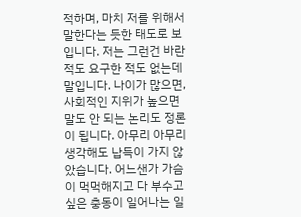적하며, 마치 저를 위해서 말한다는 듯한 태도로 보입니다. 저는 그런건 바란적도 요구한 적도 없는데 말입니다. 나이가 많으면, 사회적인 지위가 높으면 말도 안 되는 논리도 정론이 됩니다. 아무리 아무리 생각해도 납득이 가지 않았습니다. 어느샌가 가슴이 먹먹해지고 다 부수고 싶은 충동이 일어나는 일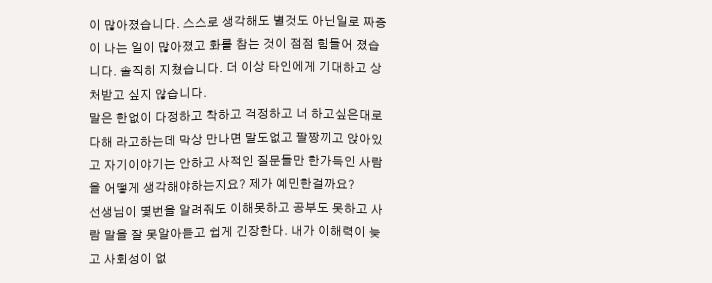이 많아졌습니다. 스스로 생각해도 별것도 아닌일로 짜증이 나는 일이 많아졌고 화를 참는 것이 점점 힘들어 졌습니다. 솔직히 지쳤습니다. 더 이상 타인에게 기대하고 상처받고 싶지 않습니다.
말은 한없이 다정하고 착하고 걱정하고 너 하고싶은대로 다해 라고하는데 막상 만나면 말도없고 팔짱끼고 앉아있고 자기이야기는 안하고 사적인 질문들만 한가득인 사람을 어떻게 생각해야하는지요? 제가 예민한걸까요?
선생님이 몇번을 알려줘도 이해못하고 공부도 못하고 사람 말을 잘 못알아듣고 쉽게 긴장한다. 내가 이해력이 늦고 사회성이 없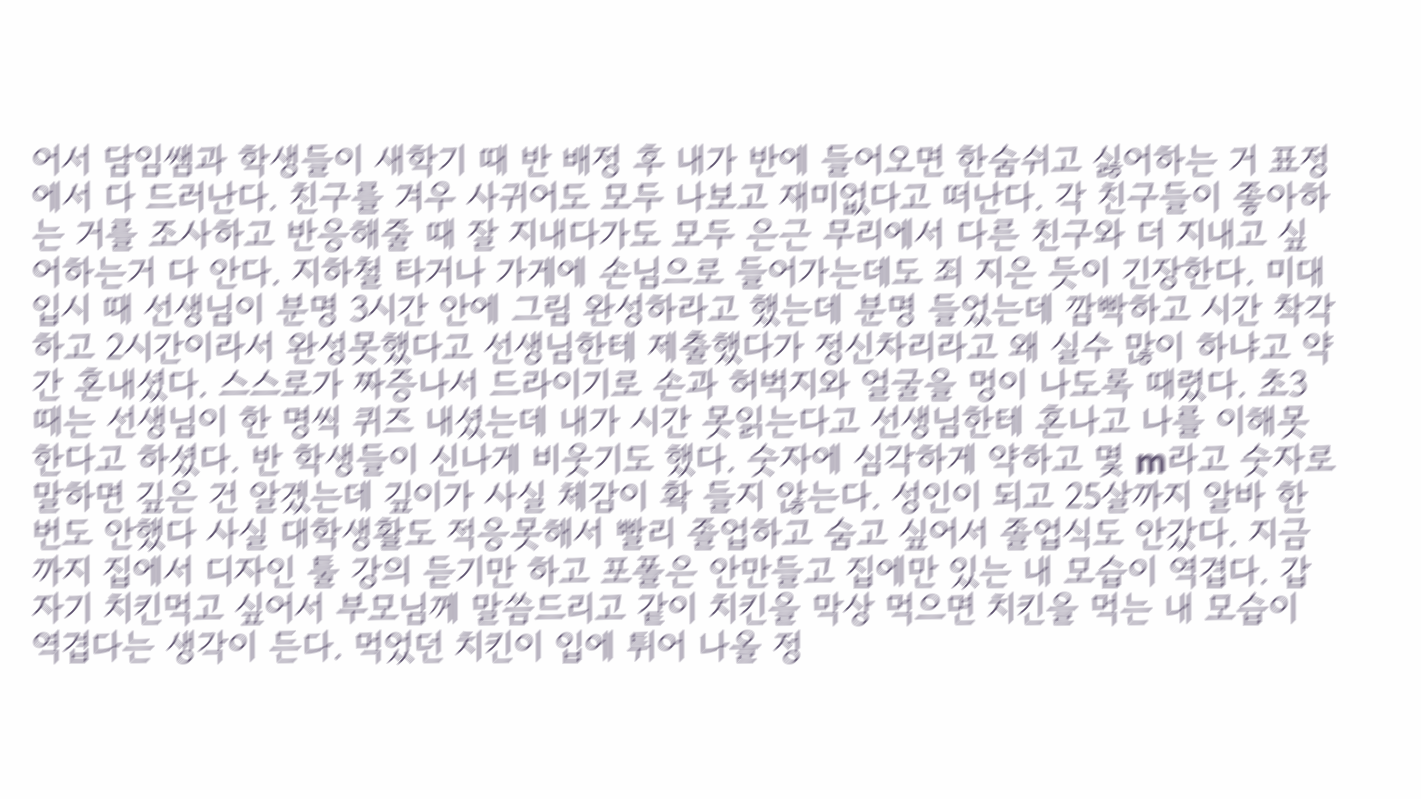어서 담임쌤과 학생들이 새학기 때 반 배정 후 내가 반에 들어오면 한숨쉬고 싫어하는 거 표정에서 다 드러난다. 친구를 겨우 사귀어도 모두 나보고 재미없다고 떠난다. 각 친구들이 좋아하는 거를 조사하고 반응해줄 때 잘 지내다가도 모두 은근 무리에서 다른 친구와 더 지내고 싶어하는거 다 안다. 지하철 타거나 가게에 손님으로 들어가는데도 죄 지은 듯이 긴장한다. 미대 입시 때 선생님이 분명 3시간 안에 그림 완성하라고 했는데 분명 들었는데 깜빡하고 시간 착각하고 2시간이라서 완성못했다고 선생님한테 제출했다가 정신차리라고 왜 실수 많이 하냐고 약간 혼내셨다. 스스로가 짜증나서 드라이기로 손과 허벅지와 얼굴을 멍이 나도록 때렸다. 초3때는 선생님이 한 명씩 퀴즈 내셨는데 내가 시간 못읽는다고 선생님한테 혼나고 나를 이해못한다고 하셨다. 반 학생들이 신나게 비웃기도 했다. 숫자에 심각하게 약하고 몇 m라고 숫자로 말하면 깊은 건 알겠는데 깊이가 사실 체감이 확 들지 않는다. 성인이 되고 25살까지 알바 한번도 안했다 사실 대학생활도 적응못해서 빨리 졸업하고 숨고 싶어서 졸업식도 안갔다. 지금까지 집에서 디자인 툴 강의 듣기만 하고 포폴은 안만들고 집에만 있는 내 모습이 역겹다. 갑자기 치킨먹고 싶어서 부모님께 말씀드리고 같이 치킨을 막상 먹으면 치킨을 먹는 내 모습이 역겹다는 생각이 든다. 먹었던 치킨이 입에 튀어 나올 정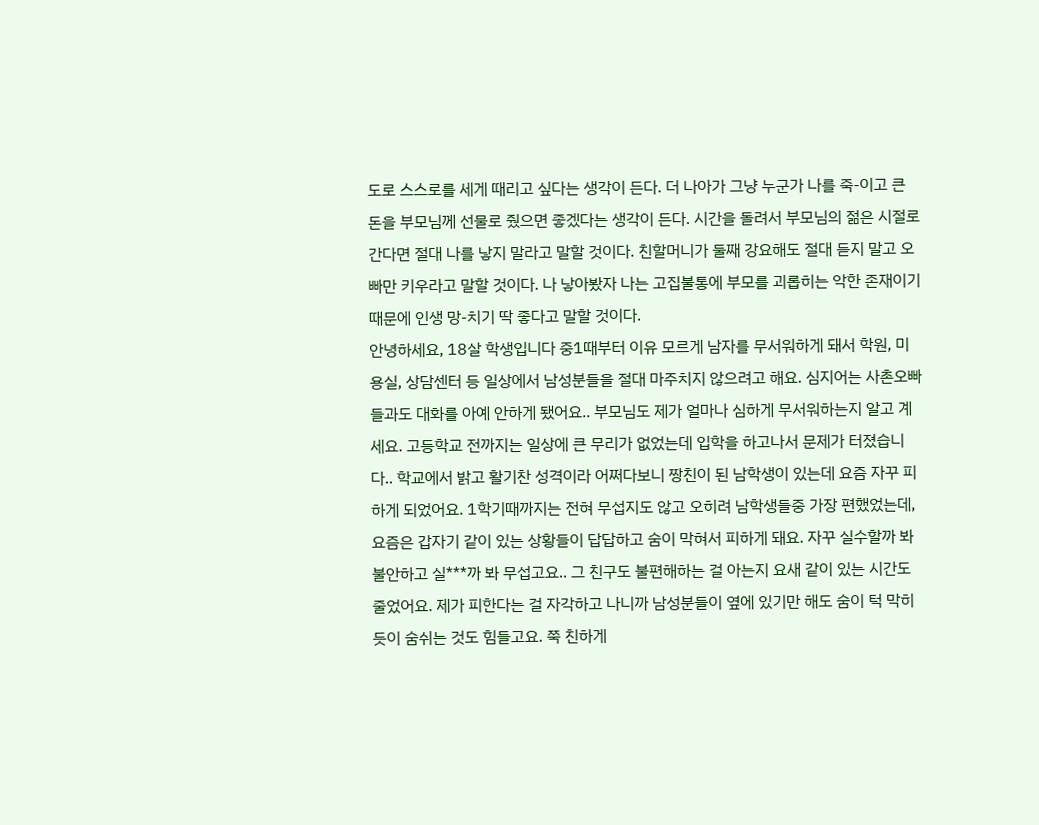도로 스스로를 세게 때리고 싶다는 생각이 든다. 더 나아가 그냥 누군가 나를 죽-이고 큰 돈을 부모님께 선물로 줬으면 좋겠다는 생각이 든다. 시간을 돌려서 부모님의 젊은 시절로 간다면 절대 나를 낳지 말라고 말할 것이다. 친할머니가 둘째 강요해도 절대 듣지 말고 오빠만 키우라고 말할 것이다. 나 낳아봤자 나는 고집불통에 부모를 괴롭히는 악한 존재이기 때문에 인생 망-치기 딱 좋다고 말할 것이다.
안녕하세요, 18살 학생입니다 중1때부터 이유 모르게 남자를 무서워하게 돼서 학원, 미용실, 상담센터 등 일상에서 남성분들을 절대 마주치지 않으려고 해요. 심지어는 사촌오빠들과도 대화를 아예 안하게 됐어요.. 부모님도 제가 얼마나 심하게 무서워하는지 알고 계세요. 고등학교 전까지는 일상에 큰 무리가 없었는데 입학을 하고나서 문제가 터졌습니다.. 학교에서 밝고 활기찬 성격이라 어쩌다보니 짱친이 된 남학생이 있는데 요즘 자꾸 피하게 되었어요. 1학기때까지는 전혀 무섭지도 않고 오히려 남학생들중 가장 편했었는데, 요즘은 갑자기 같이 있는 상황들이 답답하고 숨이 막혀서 피하게 돼요. 자꾸 실수할까 봐 불안하고 실***까 봐 무섭고요.. 그 친구도 불편해하는 걸 아는지 요새 같이 있는 시간도 줄었어요. 제가 피한다는 걸 자각하고 나니까 남성분들이 옆에 있기만 해도 숨이 턱 막히듯이 숨쉬는 것도 힘들고요. 쭉 친하게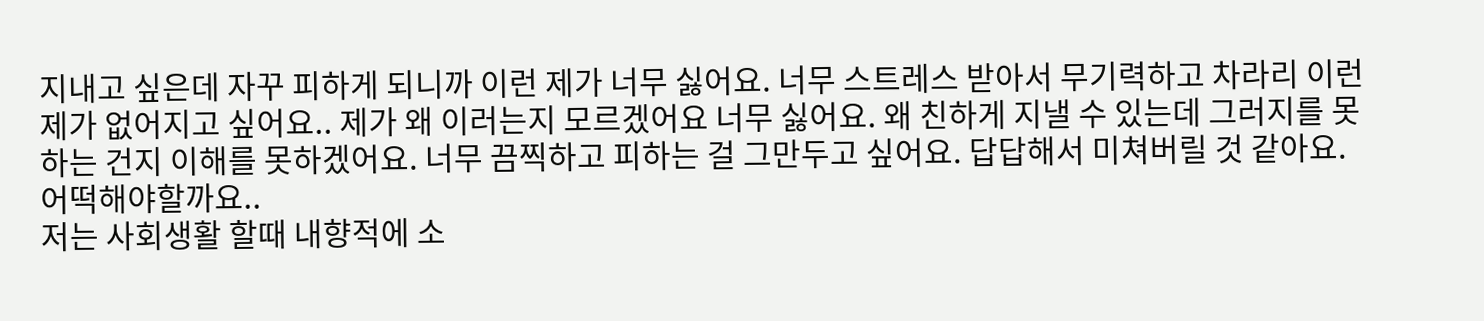지내고 싶은데 자꾸 피하게 되니까 이런 제가 너무 싫어요. 너무 스트레스 받아서 무기력하고 차라리 이런 제가 없어지고 싶어요.. 제가 왜 이러는지 모르겠어요 너무 싫어요. 왜 친하게 지낼 수 있는데 그러지를 못하는 건지 이해를 못하겠어요. 너무 끔찍하고 피하는 걸 그만두고 싶어요. 답답해서 미쳐버릴 것 같아요. 어떡해야할까요..
저는 사회생활 할때 내향적에 소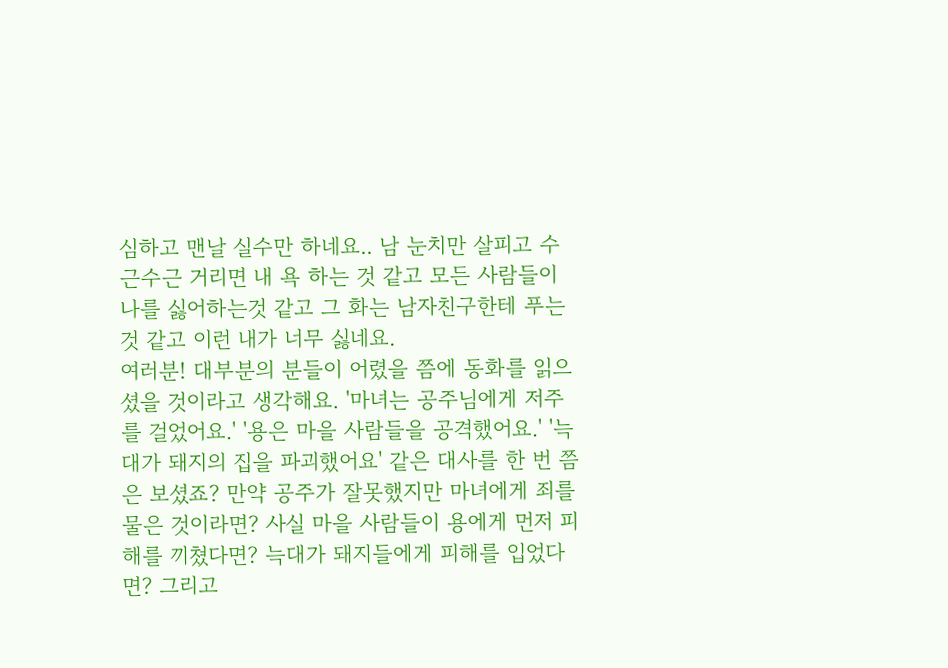심하고 맨날 실수만 하네요.. 남 눈치만 살피고 수근수근 거리면 내 욕 하는 것 같고 모든 사람들이 나를 싫어하는것 같고 그 화는 남자친구한테 푸는 것 같고 이런 내가 너무 싫네요.
여러분! 대부분의 분들이 어렸을 쯤에 동화를 읽으셨을 것이라고 생각해요. '마녀는 공주님에게 저주를 걸었어요.' '용은 마을 사람들을 공격했어요.' '늑대가 돼지의 집을 파괴했어요' 같은 대사를 한 번 쯤은 보셨죠? 만약 공주가 잘못했지만 마녀에게 죄를 물은 것이라면? 사실 마을 사람들이 용에게 먼저 피해를 끼쳤다면? 늑대가 돼지들에게 피해를 입었다면? 그리고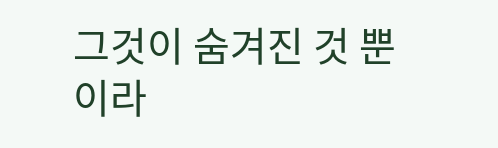그것이 숨겨진 것 뿐이라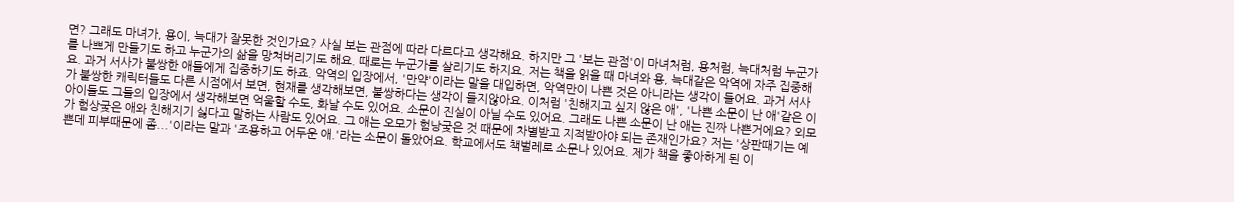면? 그래도 마녀가, 용이, 늑대가 잘못한 것인가요? 사실 보는 관점에 따라 다르다고 생각해요. 하지만 그 '보는 관점'이 마녀처럼, 용처럼, 늑대처럼 누군가를 나쁘게 만들기도 하고 누군가의 삶을 망쳐버리기도 해요. 때로는 누군가릍 살리기도 하지요. 저는 책을 읽을 때 마녀와 용, 늑대같은 악역에 자주 집중해요. 과거 서사가 불쌍한 애들에게 집중하기도 하죠. 악역의 입장에서, '만약'이라는 말을 대입하면, 악역만이 나쁜 것은 아니라는 생각이 들어요. 과거 서사가 불쌍한 캐릭터들도 다른 시점에서 보면, 현재를 생각해보면, 불쌍하다는 생각이 들지않아요. 이처럼 '친해지고 싶지 않은 애', '나쁜 소문이 난 애'같은 이 아이들도 그들의 입장에서 생각해보면 억울할 수도, 화날 수도 있어요. 소문이 진실이 아닐 수도 있어요. 그래도 나쁜 소문이 난 애는 진짜 나쁜거에요? 외모가 험상궂은 애와 친해지기 싫다고 말하는 사람도 있어요. 그 애는 오모가 험낭궂은 것 때문에 차별받고 지적받아야 되는 존재인가요? 저는 '상판때기는 예쁜데 피부때문에 좀...'이라는 말과 '조용하고 어두운 애.'라는 소문이 돌았어요. 학교에서도 책벌레로 소문나 있어요. 제가 책을 좋아하게 된 이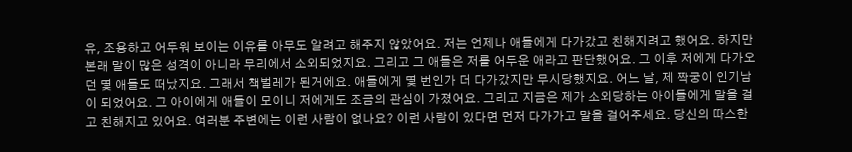유, 조용하고 어두워 보이는 이유를 아무도 알려고 해주지 않았어요. 저는 언제나 애들에게 다가갔고 친해지려고 했어요. 하지만 본래 말이 많은 성격이 아니라 무리에서 소외되었지요. 그리고 그 애들은 저를 어두운 애라고 판단했어요. 그 이후 저에게 다가오던 몇 애들도 떠났지요. 그래서 책벌레가 된거에요. 애들에게 몇 번인가 더 다가갔지만 무시당했지요. 어느 날, 제 짝궁이 인기남이 되었어요. 그 아이에게 애들이 모이니 저에게도 조금의 관심이 가졌어요. 그리고 지금은 제가 소외당하는 아이들에게 말을 걸고 친해지고 있어요. 여러분 주변에는 이런 사람이 없나요? 이런 사람이 있다면 먼저 다가가고 말을 걸어주세요. 당신의 따스한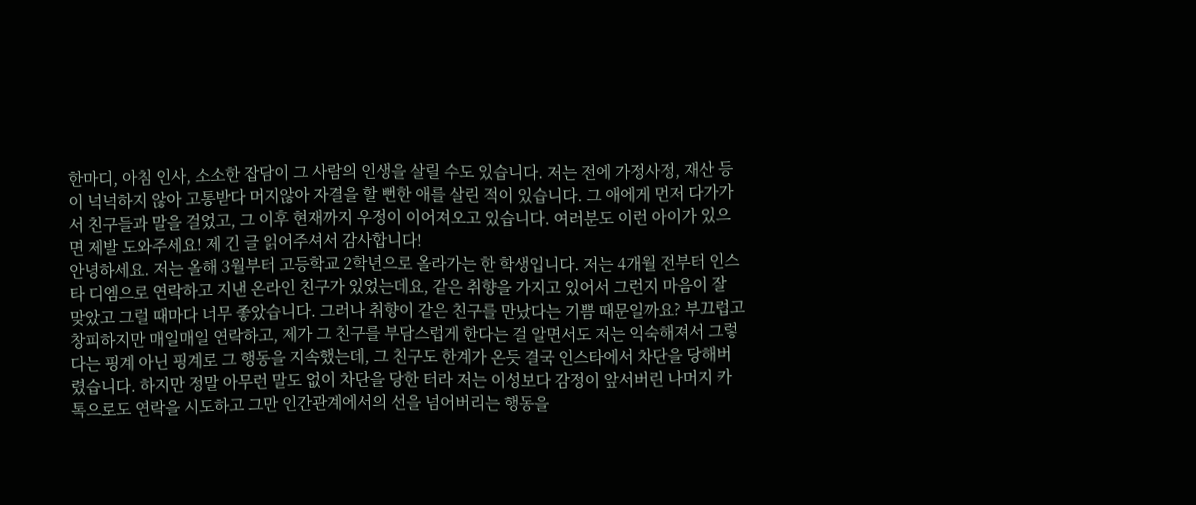한마디, 아침 인사, 소소한 잡담이 그 사람의 인생을 살릴 수도 있습니다. 저는 전에 가정사정, 재산 등이 넉넉하지 않아 고통받다 머지않아 자결을 할 뻔한 애를 살린 적이 있습니다. 그 애에게 먼저 다가가서 친구들과 말을 걸었고, 그 이후 현재까지 우정이 이어져오고 있습니다. 여러분도 이런 아이가 있으면 제발 도와주세요! 제 긴 글 읽어주셔서 감사합니다!
안녕하세요. 저는 올해 3월부터 고등학교 2학년으로 올라가는 한 학생입니다. 저는 4개월 전부터 인스타 디엠으로 연락하고 지낸 온라인 친구가 있었는데요, 같은 취향을 가지고 있어서 그런지 마음이 잘 맞았고 그럴 때마다 너무 좋았습니다. 그러나 취향이 같은 친구를 만났다는 기쁨 때문일까요? 부끄럽고 창피하지만 매일매일 연락하고, 제가 그 친구를 부담스럽게 한다는 걸 알면서도 저는 익숙해져서 그렇다는 핑계 아닌 핑계로 그 행동을 지속했는데, 그 친구도 한계가 온듯 결국 인스타에서 차단을 당해버렸습니다. 하지만 정말 아무런 말도 없이 차단을 당한 터라 저는 이성보다 감정이 앞서버린 나머지 카톡으로도 연락을 시도하고 그만 인간관계에서의 선을 넘어버리는 행동을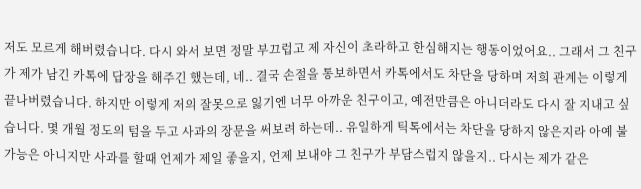저도 모르게 해버렸습니다. 다시 와서 보면 정말 부끄럽고 제 자신이 초라하고 한심해지는 행동이었어요.. 그래서 그 친구가 제가 남긴 카톡에 답장을 해주긴 했는데, 네.. 결국 손절을 통보하면서 카톡에서도 차단을 당하며 저희 관계는 이렇게 끝나버렸습니다. 하지만 이렇게 저의 잘못으로 잃기엔 너무 아까운 친구이고, 예전만큼은 아니더라도 다시 잘 지내고 싶습니다. 몇 개월 정도의 텀을 두고 사과의 장문을 써보려 하는데.. 유일하게 틱톡에서는 차단을 당하지 않은지라 아예 불가능은 아니지만 사과를 할때 언제가 제일 좋을지, 언제 보내야 그 친구가 부담스럽지 않을지.. 다시는 제가 같은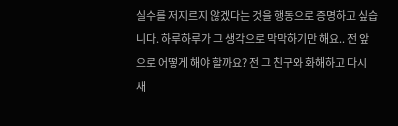실수를 저지르지 않겠다는 것을 행동으로 증명하고 싶습니다. 하루하루가 그 생각으로 막막하기만 해요.. 전 앞으로 어떻게 해야 할까요? 전 그 친구와 화해하고 다시 새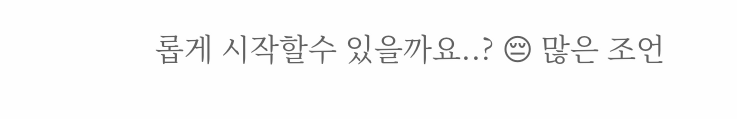롭게 시작할수 있을까요..? 😔 많은 조언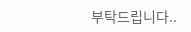부탁드립니다..